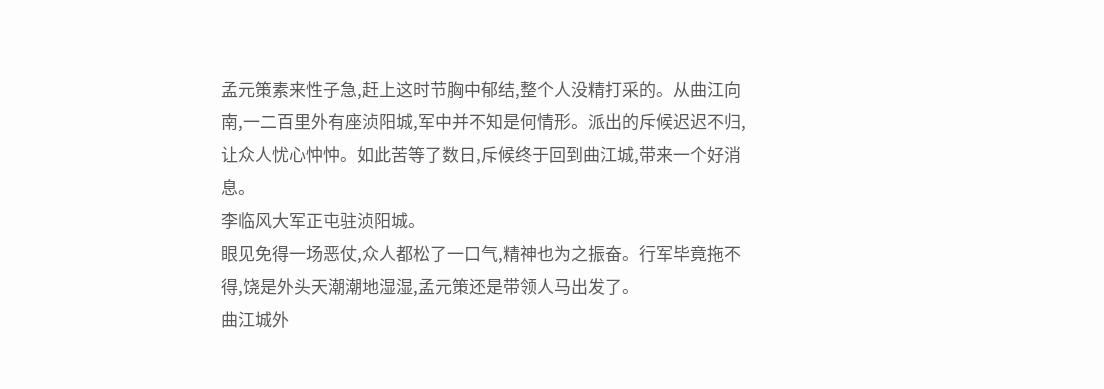孟元策素来性子急,赶上这时节胸中郁结,整个人没精打采的。从曲江向南,一二百里外有座浈阳城,军中并不知是何情形。派出的斥候迟迟不归,让众人忧心忡忡。如此苦等了数日,斥候终于回到曲江城,带来一个好消息。
李临风大军正屯驻浈阳城。
眼见免得一场恶仗,众人都松了一口气,精神也为之振奋。行军毕竟拖不得,饶是外头天潮潮地湿湿,孟元策还是带领人马出发了。
曲江城外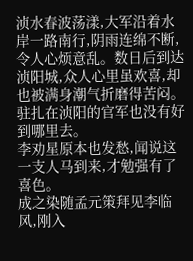浈水春波荡漾,大军沿着水岸一路南行,阴雨连绵不断,令人心烦意乱。数日后到达浈阳城,众人心里虽欢喜,却也被满身潮气折磨得苦闷。
驻扎在浈阳的官军也没有好到哪里去。
李劝星原本也发愁,闻说这一支人马到来,才勉强有了喜色。
成之染随孟元策拜见李临风,刚入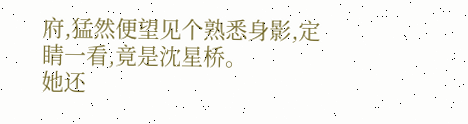府,猛然便望见个熟悉身影,定睛一看,竟是沈星桥。
她还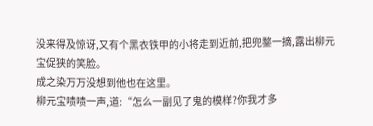没来得及惊讶,又有个黑衣铁甲的小将走到近前,把兜鍪一摘,露出柳元宝促狭的笑脸。
成之染万万没想到他也在这里。
柳元宝啧啧一声,道:“怎么一副见了鬼的模样?你我才多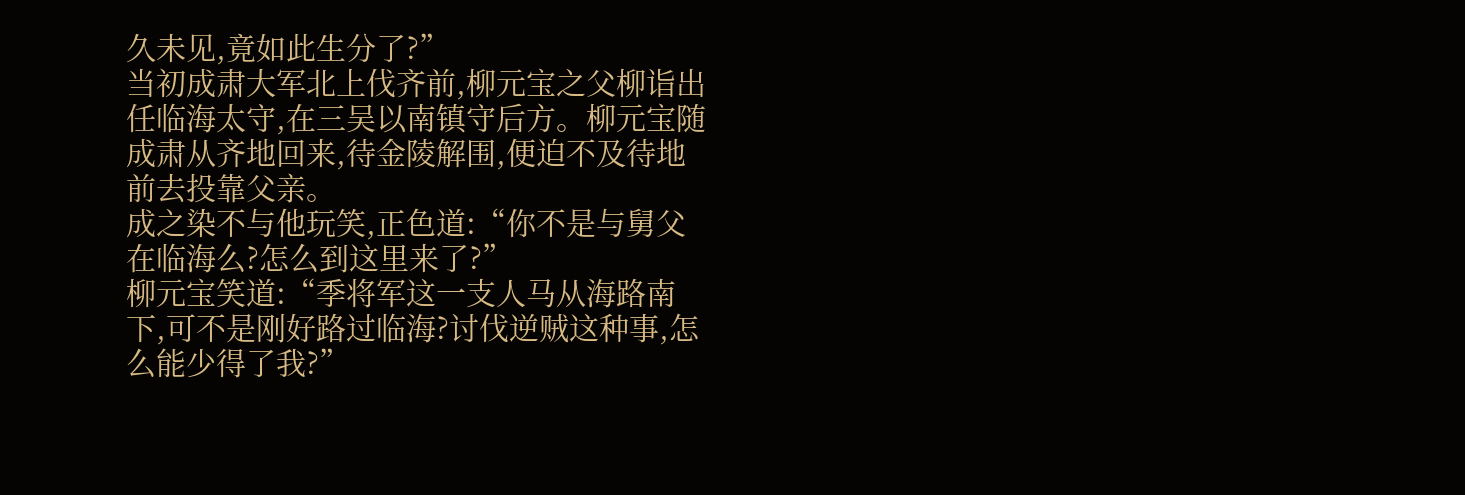久未见,竟如此生分了?”
当初成肃大军北上伐齐前,柳元宝之父柳诣出任临海太守,在三吴以南镇守后方。柳元宝随成肃从齐地回来,待金陵解围,便迫不及待地前去投靠父亲。
成之染不与他玩笑,正色道:“你不是与舅父在临海么?怎么到这里来了?”
柳元宝笑道:“季将军这一支人马从海路南下,可不是刚好路过临海?讨伐逆贼这种事,怎么能少得了我?”